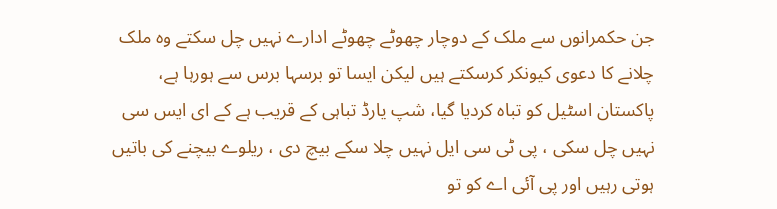جن حکمرانوں سے ملک کے دوچار چھوٹے چھوٹے ادارے نہیں چل سکتے وہ ملک چلانے کا دعوی کیونکر کرسکتے ہیں لیکن ایسا تو برسہا برس سے ہورہا ہے، پاکستان اسٹیل کو تباہ کردیا گیا، شپ یارڈ تباہی کے قریب ہے کے ای ایس سی نہیں چل سکی ، پی ٹی سی ایل نہیں چلا سکے بیچ دی ، ریلوے بیچنے کی باتیں ہوتی رہیں اور پی آئی اے کو تو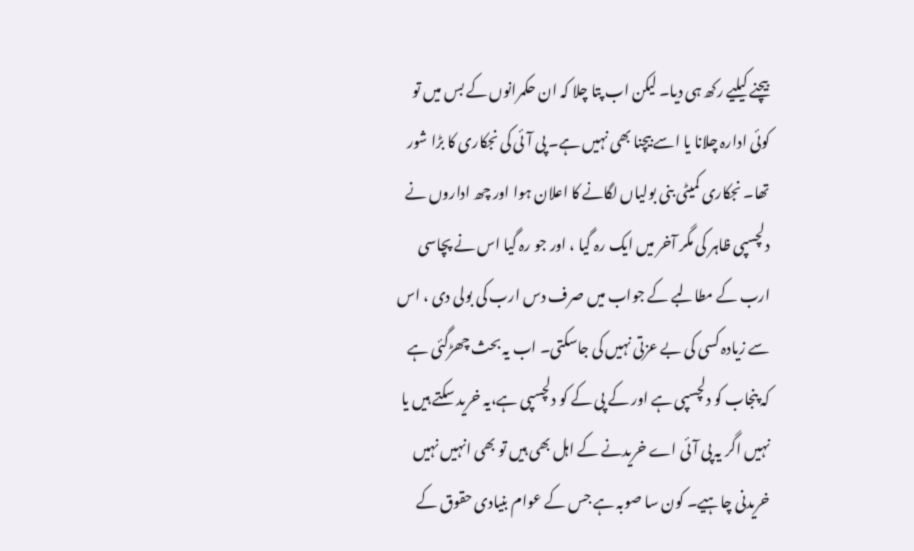بیچنے کیلیے رکھ ہی دیا۔ لیکن اب پتا چلا کہ ان حکمرانوں کے بس میں تو کوئی ادارہ چلانا یا اسے بیچنا بھی نہیں ہے۔ پی آئی کی نجکاری کا بڑا شور تھا۔ نجکاری کمیٹی بنی بولیاں لگانے کا اعلان ہوا اور چھ اداروں نے دلچسپی ظاہر کی مگر آخر میں ایک رہ گیا ، اور جو رہ گیا اس نے پچاسی ارب کے مطالبے کے جواب میں صرف دس ارب کی بولی دی ، اس سے زیادہ کسی کی بے عزتی نہیں کی جاسکتی۔ اب یہ بحث چھڑگئی ہے کہ پنجاب کو دلچسپی ہے اور کے پی کے کو دلچسپی ہے،یہ خرید سکتے ہیں یا نہیں اگر یہ پی آئی اے خریدنے کے اہل بھی ہیں تو بھی انہیں نہیں خریدنی چاہیے۔ کون سا صوبہ ہے جس کے عوام بنیادی حقوق کے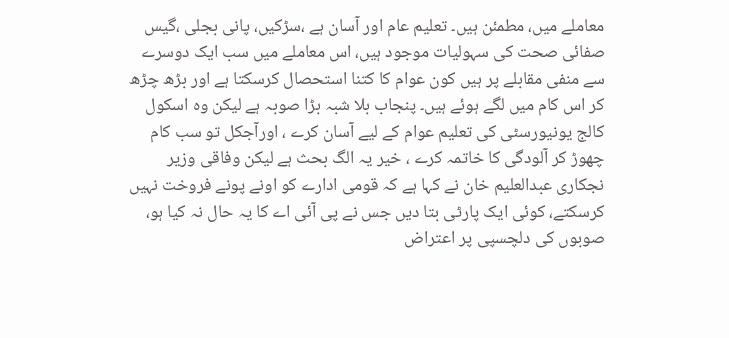معاملے میں، مطمئن ہیں۔ تعلیم عام اور آسان ہے ،سڑکیں، پانی بجلی ،گیس صفائی صحت کی سہولیات موجود ہیں، اس معاملے میں سب ایک دوسرے سے منفی مقابلے پر ہیں کون عوام کا کتنا استحصال کرسکتا ہے اور بڑھ چڑھ کر اس کام میں لگے ہوئے ہیں۔ پنجاب بلا شبہ بڑا صوبہ ہے لیکن وہ اسکول کالج یونیورسٹی کی تعلیم عوام کے لیے آسان کرے ، اورآجکل تو سب کام چھوڑ کر آلودگی کا خاتمہ کرے ، خیر یہ الگ بحث ہے لیکن وفاقی وزیر نجکاری عبدالعلیم خان نے کہا ہے کہ قومی ادارے کو اونے پونے فروخت نہیں کرسکتے، کوئی ایک پارٹی بتا دیں جس نے پی آئی اے کا یہ حال نہ کیا ہو، صوبوں کی دلچسپی پر اعتراض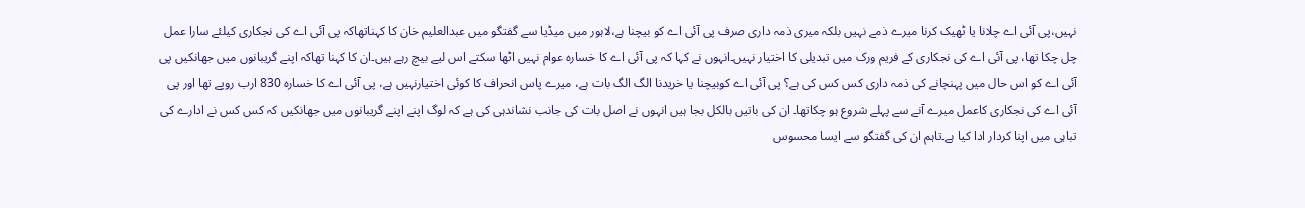نہیں،پی آئی اے چلانا یا ٹھیک کرنا میرے ذمے نہیں بلکہ میری ذمہ داری صرف پی آئی اے کو بیچنا ہے،لاہور میں میڈیا سے گفتگو میں عبدالعلیم خان کا کہناتھاکہ پی آئی اے کی نجکاری کیلئے سارا عمل چل چکا تھا، پی آئی اے کی نجکاری کے فریم ورک میں تبدیلی کا اختیار نہیں۔انہوں نے کہا کہ پی آئی اے کا خسارہ عوام نہیں اٹھا سکتے اس لیے بیچ رہے ہیں۔ان کا کہنا تھاکہ اپنے گریبانوں میں جھانکیں پی آئی اے کو اس حال میں پہنچانے کی ذمہ داری کس کس کی ہے؟ پی آئی اے کوبیچنا یا خریدنا الگ الگ بات ہے، میرے پاس انحراف کا کوئی اختیارنہیں ہے، پی آئی اے کا خسارہ 830 ارب روپے تھا اور پی آئی اے کی نجکاری کاعمل میرے آنے سے پہلے شروع ہو چکاتھا۔ ان کی باتیں بالکل بجا ہیں انہوں نے اصل بات کی جانب نشاندہی کی ہے کہ لوگ اپنے اپنے گریبانوں میں جھانکیں کہ کس کس نے ادارے کی تباہی میں اپنا کردار ادا کیا ہے۔تاہم ان کی گفتگو سے ایسا محسوس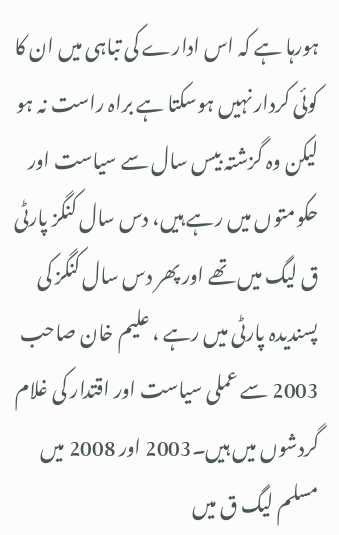ہورہا ہے کہ اس ادارے کی تباہی میں ان کا کوئی کردار نہیں ہوسکتا ہے براہ راست نہ ہو لیکن وہ گزشتہ بیس سال سے سیاست اور حکومتوں میں رہے ہیں، دس سال کنگز پارٹی ق لیگ میں تھے اور پھر دس سال کنگز کی پسندیدہ پارٹی میں رہے ، علیم خان صاحب 2003 سے عملی سیاست اور اقتدار کی غلام گردشوں میں ہیں۔2003 اور 2008 میں مسلم لیگ ق میں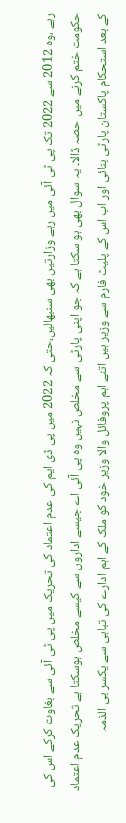رہے ،وہ 2012 سے 2022 تک پی ٹی آئی میں رہے وزارتیں بھی سنبھالیں،حتی کہ 2022 میں پی ڈی ایم کی عدم اعتماد کی تحریک میں پی ٹی آئی سے بغاوت کرکے اس کی حکومت ختم کرنے میں حصہ ڈالا۔ یہ سوال بھی ہو سکتا ہے کہ جو اپنی پارٹی سے مخلص نہیں وہ پی آئی اے جیسے اداروں سے کیسے مخلص ہوسکتا ہے تحریک عدم اعتماد کے بعد استحکام پاکستان پارٹی بنائی اور اب اس کے پلیٹ فارم سے وزیر ہیں اتنے اہم پروفائل والا وزیر خود کو ملک کے اہم ادارے کی تباہی سے یکسر بی الذمہ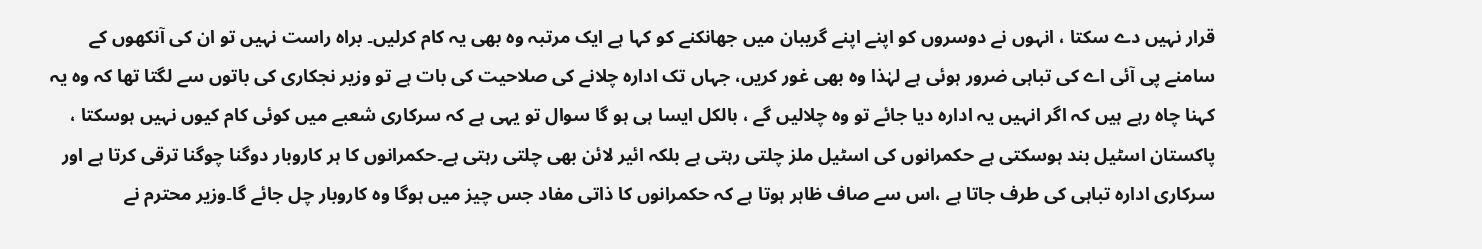قرار نہیں دے سکتا ، انہوں نے دوسروں کو اپنے اپنے گریبان میں جھانکنے کو کہا ہے ایک مرتبہ وہ بھی یہ کام کرلیں۔ براہ راست نہیں تو ان کی آنکھوں کے سامنے پی آئی اے کی تباہی ضرور ہوئی ہے لہٰذا وہ بھی غور کریں، جہاں تک ادارہ چلانے کی صلاحیت کی بات ہے تو وزیر نجکاری کی باتوں سے لگتا تھا کہ وہ یہ کہنا چاہ رہے ہیں کہ اگر انہیں یہ ادارہ دیا جائے تو وہ چلالیں گے ، بالکل ایسا ہی ہو گا سوال تو یہی ہے کہ سرکاری شعبے میں کوئی کام کیوں نہیں ہوسکتا ، پاکستان اسٹیل بند ہوسکتی ہے حکمرانوں کی اسٹیل ملز چلتی رہتی ہے بلکہ ائیر لائن بھی چلتی رہتی ہے۔حکمرانوں کا ہر کاروبار دوگنا چوگنا ترقی کرتا ہے اور سرکاری ادارہ تباہی کی طرف جاتا ہے ،اس سے صاف ظاہر ہوتا ہے کہ حکمرانوں کا ذاتی مفاد جس چیز میں ہوگا وہ کاروبار چل جائے گا۔وزیر محترم نے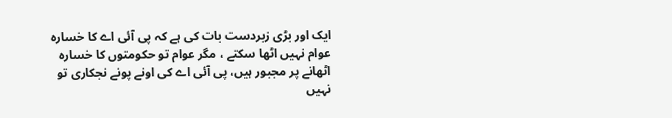ایک اور بڑی زبردست بات کی ہے کہ پی آئی اے کا خسارہ عوام نہیں اٹھا سکتے ، مگر عوام تو حکومتوں کا خسارہ اٹھانے پر مجبور ہیں، پی آئی اے کی اونے پونے نجکاری تو نہیں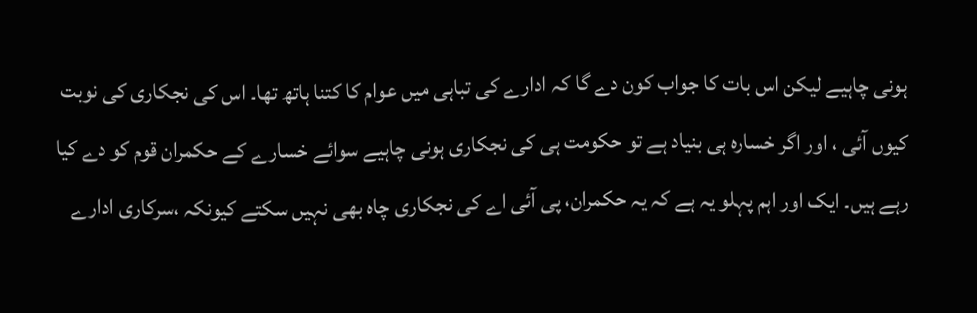ہونی چاہیے لیکن اس بات کا جواب کون دے گا کہ ادارے کی تباہی میں عوام کا کتنا ہاتھ تھا۔ اس کی نجکاری کی نوبت کیوں آئی ، اور اگر خسارہ ہی بنیاد ہے تو حکومت ہی کی نجکاری ہونی چاہیے سوائے خسارے کے حکمران قوم کو دے کیا رہے ہیں۔ ایک اور اہم پہلو یہ ہے کہ یہ حکمران، پی آئی اے کی نجکاری چاہ بھی نہیں سکتے کیونکہ ،سرکاری ادارے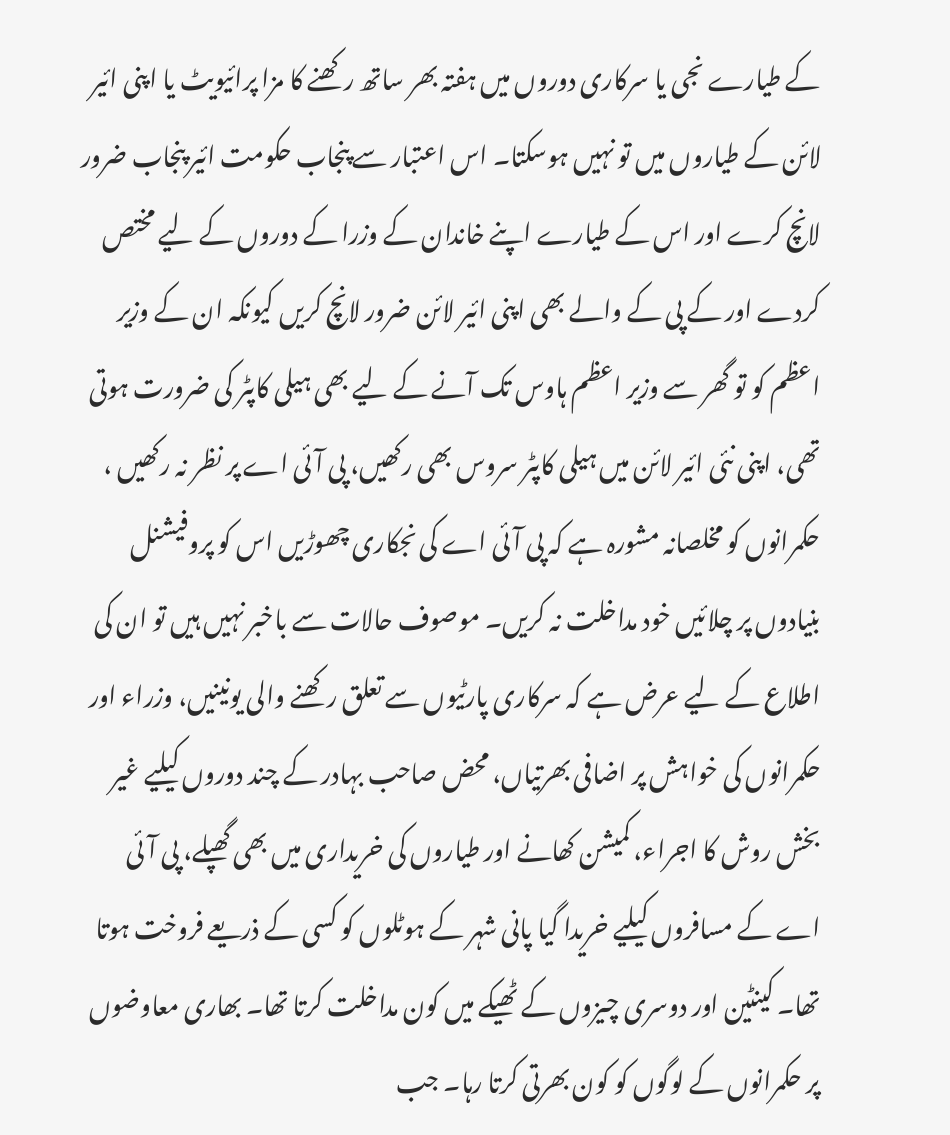کے طیارے نجی یا سرکاری دوروں میں ہفتہ بھر ساتھ رکھنے کا مزا پرائیویٹ یا اپنی ائیر لائن کے طیاروں میں تو نہیں ہوسکتا۔ اس اعتبار سے پنجاب حکومت ائیر پنجاب ضرور لانچ کرے اور اس کے طیارے اپنے خاندان کے وزرا کے دوروں کے لیے مختص کردے اور کے پی کے والے بھی اپنی ائیر لائن ضرور لانچ کریں کیونکہ ان کے وزیر اعظم کو تو گھر سے وزیر اعظم ہاوس تک آنے کے لیے بھی ہیلی کاپٹر کی ضرورت ہوتی تھی، اپنی نئی ائیر لائن میں ہیلی کاپٹر سروس بھی رکھیں، پی آئی اے پر نظر نہ رکھیں ، حکمرانوں کو مخلصانہ مشورہ ہے کہ پی آئی اے کی نجکاری چھوڑیں اس کو پروفیشنل بنیادوں پر چلائیں خود مداخلت نہ کریں۔ موصوف حالات سے باخبر نہیں ہیں تو ان کی اطلاع کے لیے عرض ہے کہ سرکاری پارٹیوں سے تعلق رکھنے والی یونینیں، وزراء اور حکمرانوں کی خواہش پر اضافی بھرتیاں، محض صاحب بہادر کے چند دوروں کیلیے غیر بخش روش کا اجراء، کمیشن کھانے اور طیاروں کی خریداری میں بھی گھپلے، پی آئی اے کے مسافروں کیلیے خریدا گیا پانی شہر کے ہوٹلوں کو کسی کے ذریعے فروخت ہوتا تھا۔ کینٹین اور دوسری چیزوں کے ٹھیکے میں کون مداخلت کرتا تھا۔ بھاری معاوضوں پر حکمرانوں کے لوگوں کو کون بھرتی کرتا رہا۔ جب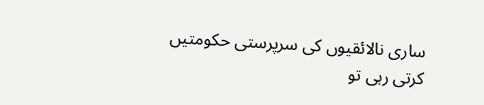ساری نالائقیوں کی سرپرستی حکومتیں کرتی رہی تو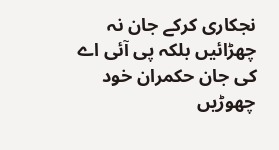نجکاری کرکے جان نہ چھڑائیں بلکہ پی آئی اے کی جان حکمران خود چھوڑیں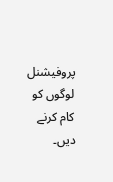پروفیشنل لوگوں کو کام کرنے دیں۔